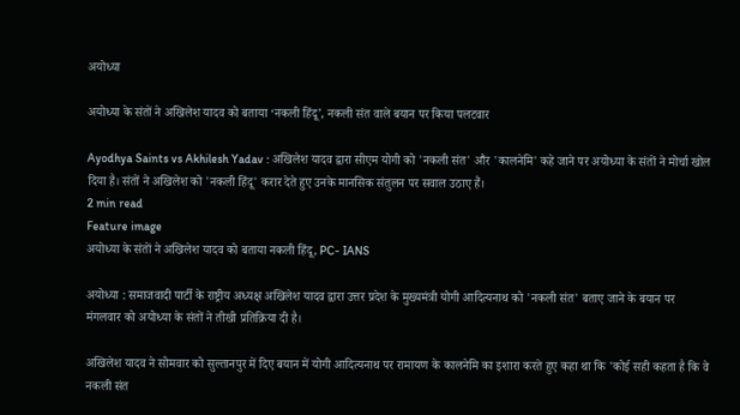अयोध्या

अयोध्या के संतों ने अखिलेश यादव को बताया ‘नकली हिंदू’, नकली संत वाले बयान पर किया पलटवार

Ayodhya Saints vs Akhilesh Yadav : अखिलेश यादव द्वारा सीएम योगी को 'नकली संत' और 'कालनेमि' कहे जाने पर अयोध्या के संतों ने मोर्चा खोल दिया है। संतों ने अखिलेश को 'नकली हिंदू' करार देते हुए उनके मानसिक संतुलन पर सवाल उठाए हैं।
2 min read
Feature image
अयोध्या के संतों ने अखिलेश यादव को बताया नकली हिंदू, PC- IANS

अयोध्या : समाजवादी पार्टी के राष्ट्रीय अध्यक्ष अखिलेश यादव द्वारा उत्तर प्रदेश के मुख्यमंत्री योगी आदित्यनाथ को 'नकली संत' बताए जाने के बयान पर मंगलवार को अयोध्या के संतों ने तीखी प्रतिक्रिया दी है।

अखिलेश यादव ने सोमवार को सुल्तानपुर में दिए बयान में योगी आदित्यनाथ पर रामायण के कालनेमि का इशारा करते हुए कहा था कि 'कोई सही कहता है कि वे नकली संत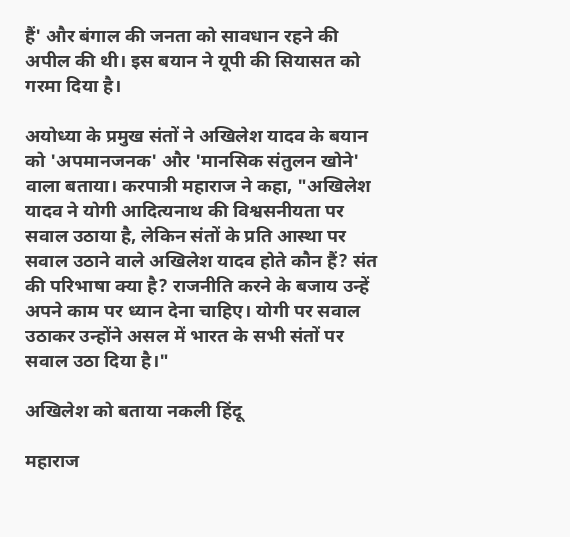हैं' और बंगाल की जनता को सावधान रहने की अपील की थी। इस बयान ने यूपी की सियासत को गरमा दिया है।

अयोध्या के प्रमुख संतों ने अखिलेश यादव के बयान को 'अपमानजनक' और 'मानसिक संतुलन खोने' वाला बताया। करपात्री महाराज ने कहा, "अखिलेश यादव ने योगी आदित्यनाथ की विश्वसनीयता पर सवाल उठाया है, लेकिन संतों के प्रति आस्था पर सवाल उठाने वाले अखिलेश यादव होते कौन हैं? संत की परिभाषा क्या है? राजनीति करने के बजाय उन्हें अपने काम पर ध्यान देना चाहिए। योगी पर सवाल उठाकर उन्होंने असल में भारत के सभी संतों पर सवाल उठा दिया है।"

अखिलेश को बताया नकली हिंदू

महाराज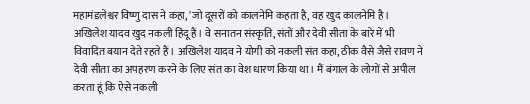महामंडलेश्वर विष्णु दास ने कहा, 'जो दूसरों को कालनेमि कहता है, वह खुद कालनेमि है। अखिलेश यादव खुद नकली हिंदू हैं। वे सनातन संस्कृति, संतों और देवी सीता के बारे में भी विवादित बयान देते रहते हैं। अखिलेश यादव ने योगी को नकली संत कहा, ठीक वैसे जैसे रावण ने देवी सीता का अपहरण करने के लिए संत का वेश धारण किया था। मैं बंगाल के लोगों से अपील करता हूं कि ऐसे नकली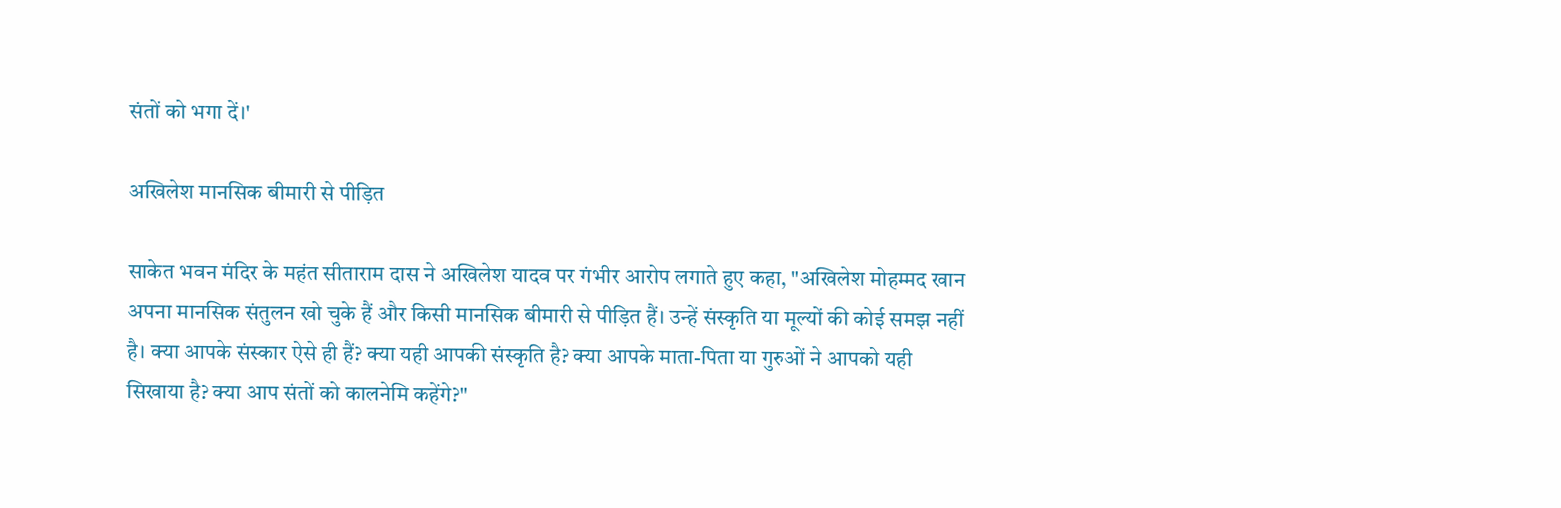संतों को भगा दें।'

अखिलेश मानसिक बीमारी से पीड़ित

साकेत भवन मंदिर के महंत सीताराम दास ने अखिलेश यादव पर गंभीर आरोप लगाते हुए कहा, "अखिलेश मोहम्मद खान अपना मानसिक संतुलन खो चुके हैं और किसी मानसिक बीमारी से पीड़ित हैं। उन्हें संस्कृति या मूल्यों की कोई समझ नहीं है। क्या आपके संस्कार ऐसे ही हैं? क्या यही आपकी संस्कृति है? क्या आपके माता-पिता या गुरुओं ने आपको यही सिखाया है? क्या आप संतों को कालनेमि कहेंगे?"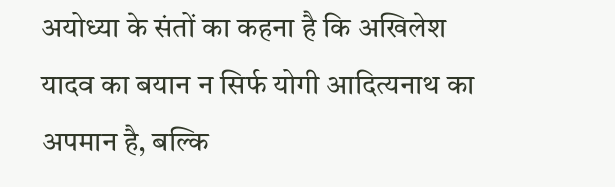अयोध्या के संतों का कहना है कि अखिलेश यादव का बयान न सिर्फ योगी आदित्यनाथ का अपमान है, बल्कि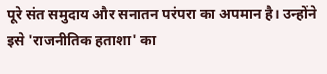पूरे संत समुदाय और सनातन परंपरा का अपमान है। उन्होंने इसे 'राजनीतिक हताशा' का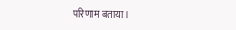परिणाम बताया।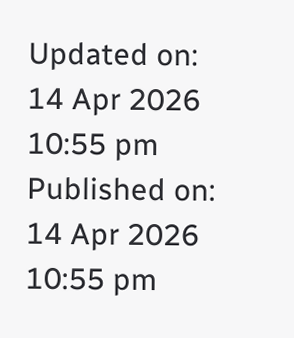Updated on:
14 Apr 2026 10:55 pm
Published on:
14 Apr 2026 10:55 pm